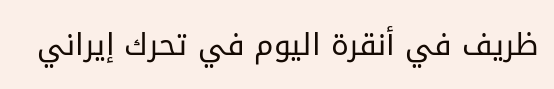ظريف في أنقرة اليوم في تحرك إيراني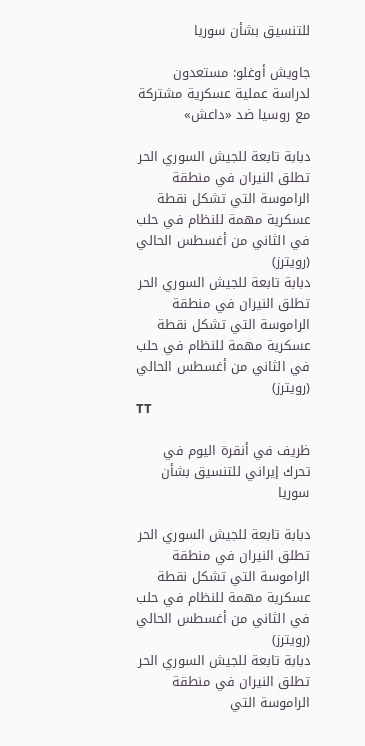للتنسيق بشأن سوريا

جاويش أوغلو: مستعدون لدراسة عملية عسكرية مشتركة مع روسيا ضد «داعش»

دبابة تابعة للجيش السوري الحر تطلق النيران في منطقة الراموسة التي تشكل نقطة عسكرية مهمة للنظام في حلب في الثاني من أغسطس الحالي (رويترز)
دبابة تابعة للجيش السوري الحر تطلق النيران في منطقة الراموسة التي تشكل نقطة عسكرية مهمة للنظام في حلب في الثاني من أغسطس الحالي (رويترز)
TT

ظريف في أنقرة اليوم في تحرك إيراني للتنسيق بشأن سوريا

دبابة تابعة للجيش السوري الحر تطلق النيران في منطقة الراموسة التي تشكل نقطة عسكرية مهمة للنظام في حلب في الثاني من أغسطس الحالي (رويترز)
دبابة تابعة للجيش السوري الحر تطلق النيران في منطقة الراموسة التي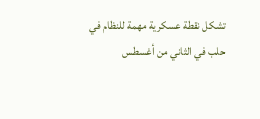تشكل نقطة عسكرية مهمة للنظام في حلب في الثاني من أغسطس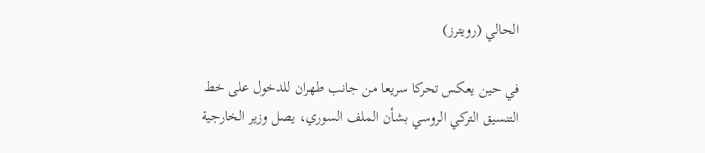الحالي (رويترز)

في حين يعكس تحركا سريعا من جانب طهران للدخول على خط التنسيق التركي الروسي بشأن الملف السوري، يصل وزير الخارجية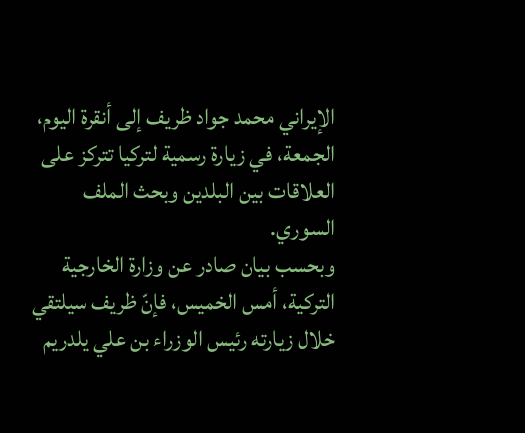الإيراني محمد جواد ظريف إلى أنقرة اليوم، الجمعة، في زيارة رسمية لتركيا تتركز على العلاقات بين البلدين وبحث الملف السوري.
وبحسب بيان صادر عن وزارة الخارجية التركية، أمس الخميس، فإنّ ظريف سيلتقي خلال زيارته رئيس الوزراء بن علي يلدريم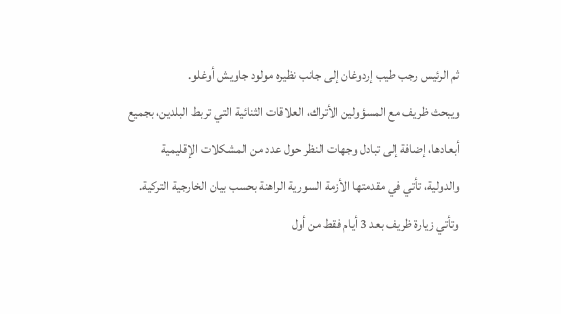ثم الرئيس رجب طيب إردوغان إلى جانب نظيره مولود جاويش أوغلو.
ويبحث ظريف مع المسؤولين الأتراك، العلاقات الثنائية التي تربط البلدين، بجميع أبعادها، إضافة إلى تبادل وجهات النظر حول عدد من المشكلات الإقليمية والدولية، تأتي في مقدمتها الأزمة السورية الراهنة بحسب بيان الخارجية التركية.
وتأتي زيارة ظريف بعد 3 أيام فقط من أول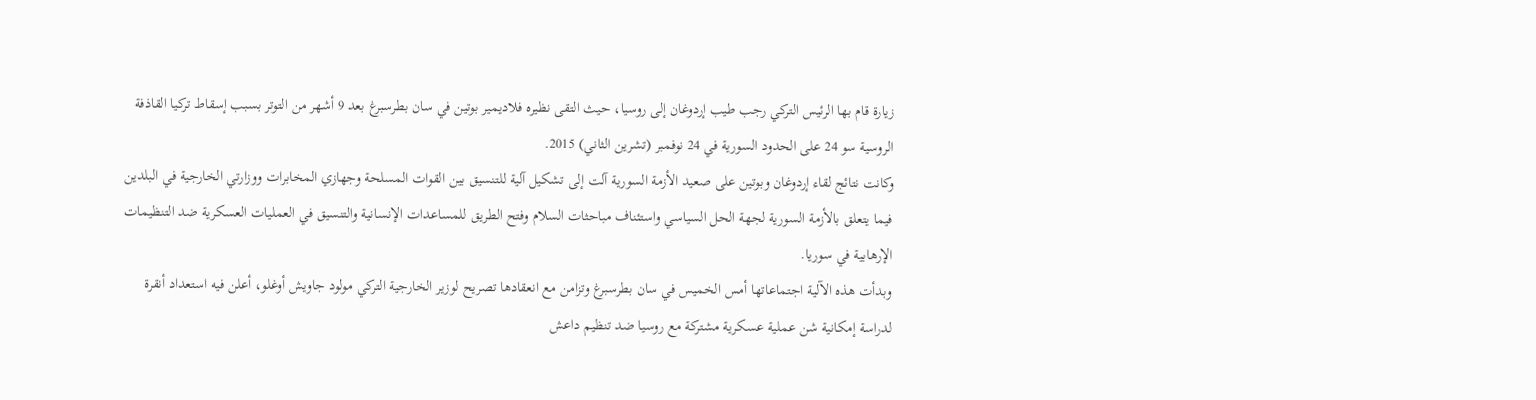زيارة قام بها الرئيس التركي رجب طيب إردوغان إلى روسيا، حيث التقى نظيره فلاديمير بوتين في سان بطرسبرغ بعد 9 أشهر من التوتر بسبب إسقاط تركيا القاذفة الروسية سو 24 على الحدود السورية في 24 نوفمبر (تشرين الثاني) 2015.
وكانت نتائج لقاء إردوغان وبوتين على صعيد الأزمة السورية آلت إلى تشكيل آلية للتنسيق بين القوات المسلحة وجهازي المخابرات ووزارتي الخارجية في البلدين فيما يتعلق بالأزمة السورية لجهة الحل السياسي واستئناف مباحثات السلام وفتح الطريق للمساعدات الإنسانية والتنسيق في العمليات العسكرية ضد التنظيمات الإرهابية في سوريا.
وبدأت هذه الآلية اجتماعاتها أمس الخميس في سان بطرسبرغ وتزامن مع انعقادها تصريح لوزير الخارجية التركي مولود جاويش أوغلو، أعلن فيه استعداد أنقرة لدراسة إمكانية شن عملية عسكرية مشتركة مع روسيا ضد تنظيم داعش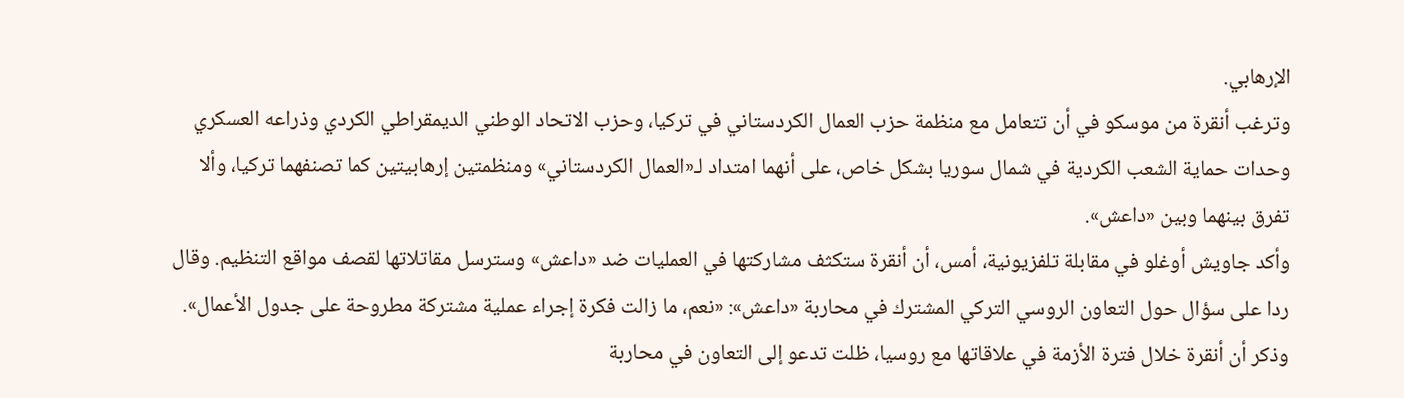الإرهابي.
وترغب أنقرة من موسكو في أن تتعامل مع منظمة حزب العمال الكردستاني في تركيا، وحزب الاتحاد الوطني الديمقراطي الكردي وذراعه العسكري وحدات حماية الشعب الكردية في شمال سوريا بشكل خاص، على أنهما امتداد لـ«العمال الكردستاني» ومنظمتين إرهابيتين كما تصنفهما تركيا، وألا تفرق بينهما وبين «داعش».
وأكد جاويش أوغلو في مقابلة تلفزيونية، أمس، أن أنقرة ستكثف مشاركتها في العمليات ضد «داعش» وسترسل مقاتلاتها لقصف مواقع التنظيم. وقال ردا على سؤال حول التعاون الروسي التركي المشترك في محاربة «داعش»: «نعم، ما زالت فكرة إجراء عملية مشتركة مطروحة على جدول الأعمال».
وذكر أن أنقرة خلال فترة الأزمة في علاقاتها مع روسيا، ظلت تدعو إلى التعاون في محاربة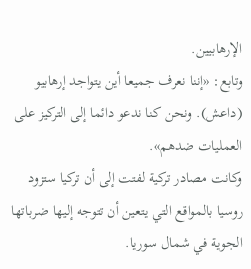الإرهابيين.
وتابع: «إننا نعرف جميعا أين يتواجد إرهابيو (داعش). ونحن كنا ندعو دائما إلى التركيز على العمليات ضدهم».
وكانت مصادر تركية لفتت إلى أن تركيا ستزود روسيا بالمواقع التي يتعين أن تتوجه إليها ضرباتها الجوية في شمال سوريا.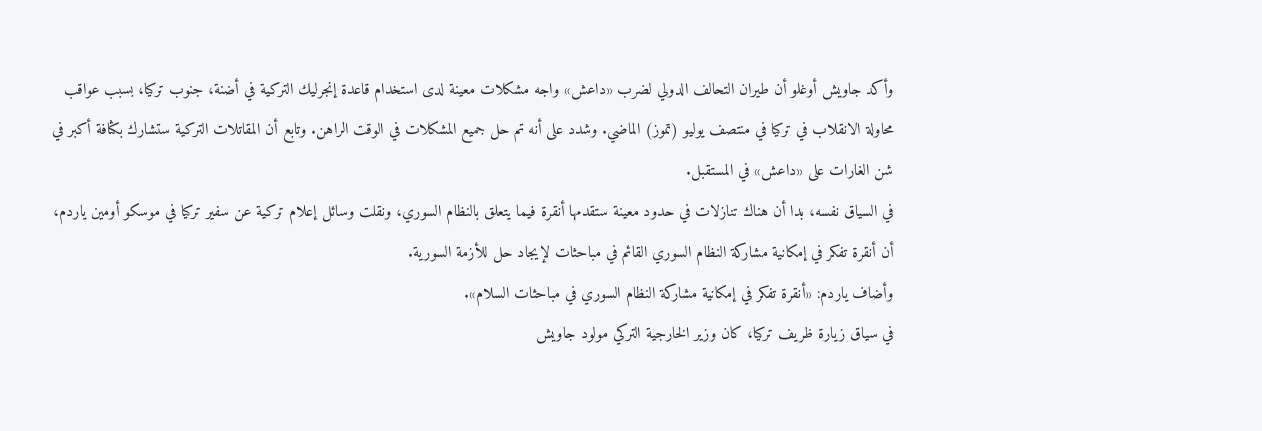وأكد جاويش أوغلو أن طيران التحالف الدولي لضرب «داعش» واجه مشكلات معينة لدى استخدام قاعدة إنجرليك التركية في أضنة، جنوب تركيا، بسبب عواقب محاولة الانقلاب في تركيا في منتصف يوليو (تموز) الماضي. وشدد على أنه تم حل جميع المشكلات في الوقت الراهن. وتابع أن المقاتلات التركية ستشارك بكثافة أكبر في شن الغارات على «داعش» في المستقبل.
في السياق نفسه، بدا أن هناك تنازلات في حدود معينة ستقدمها أنقرة فيما يتعلق بالنظام السوري، ونقلت وسائل إعلام تركية عن سفير تركيا في موسكو أومين ياردم، أن أنقرة تفكر في إمكانية مشاركة النظام السوري القائم في مباحثات لإيجاد حل للأزمة السورية.
وأضاف ياردم: «أنقرة تفكر في إمكانية مشاركة النظام السوري في مباحثات السلام».
في سياق زيارة ظريف تركيا، كان وزير الخارجية التركي مولود جاويش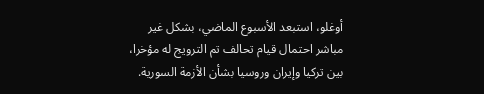أوغلو، استبعد الأسبوع الماضي، بشكل غير مباشر احتمال قيام تحالف تم الترويج له مؤخرا، بين تركيا وإيران وروسيا بشأن الأزمة السورية.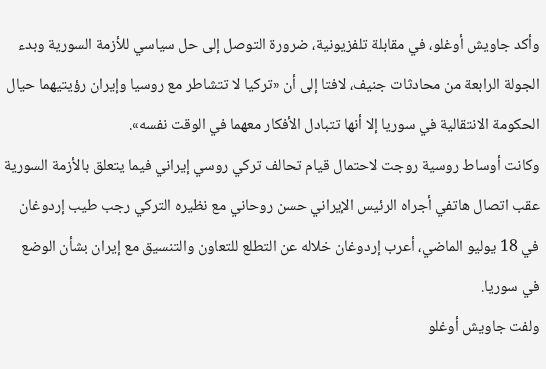وأكد جاويش أوغلو، في مقابلة تلفزيونية، ضرورة التوصل إلى حل سياسي للأزمة السورية وبدء الجولة الرابعة من محادثات جنيف، لافتا إلى أن «تركيا لا تتشاطر مع روسيا وإيران رؤيتيهما حيال الحكومة الانتقالية في سوريا إلا أنها تتبادل الأفكار معهما في الوقت نفسه».
وكانت أوساط روسية روجت لاحتمال قيام تحالف تركي روسي إيراني فيما يتعلق بالأزمة السورية عقب اتصال هاتفي أجراه الرئيس الإيراني حسن روحاني مع نظيره التركي رجب طيب إردوغان في 18 يوليو الماضي، أعرب إردوغان خلاله عن التطلع للتعاون والتنسيق مع إيران بشأن الوضع في سوريا.
ولفت جاويش أوغلو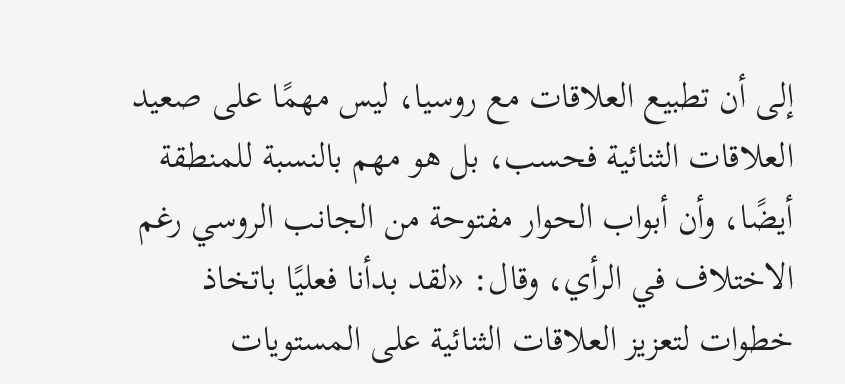إلى أن تطبيع العلاقات مع روسيا، ليس مهمًا على صعيد العلاقات الثنائية فحسب، بل هو مهم بالنسبة للمنطقة أيضًا، وأن أبواب الحوار مفتوحة من الجانب الروسي رغم الاختلاف في الرأي، وقال: «لقد بدأنا فعليًا باتخاذ خطوات لتعزيز العلاقات الثنائية على المستويات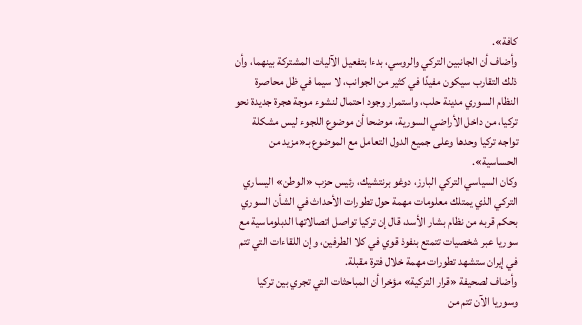كافة».
وأضاف أن الجانبين التركي والروسي، بدءا بتفعيل الآليات المشتركة بينهما، وأن ذلك التقارب سيكون مفيدًا في كثير من الجوانب، لا سيما في ظل محاصرة النظام السوري مدينة حلب، واستمرار وجود احتمال لنشوء موجة هجرة جديدة نحو تركيا، من داخل الأراضي السورية، موضحا أن موضوع اللجوء ليس مشكلة تواجه تركيا وحدها وعلى جميع الدول التعامل مع الموضوع بـ«مزيد من الحساسية».
وكان السياسي التركي البارز، دوغو برنتشيك، رئيس حزب «الوطن» اليساري التركي الذي يمتلك معلومات مهمة حول تطورات الأحداث في الشأن السوري بحكم قربه من نظام بشار الأسد، قال إن تركيا تواصل اتصالاتها الدبلوماسية مع سوريا عبر شخصيات تتمتع بنفوذ قوي في كلا الطرفين، وإن اللقاءات التي تتم في إيران ستشهد تطورات مهمة خلال فترة مقبلة.
وأضاف لصحيفة «قرار التركية» مؤخرا أن المباحثات التي تجري بين تركيا وسوريا الآن تتم من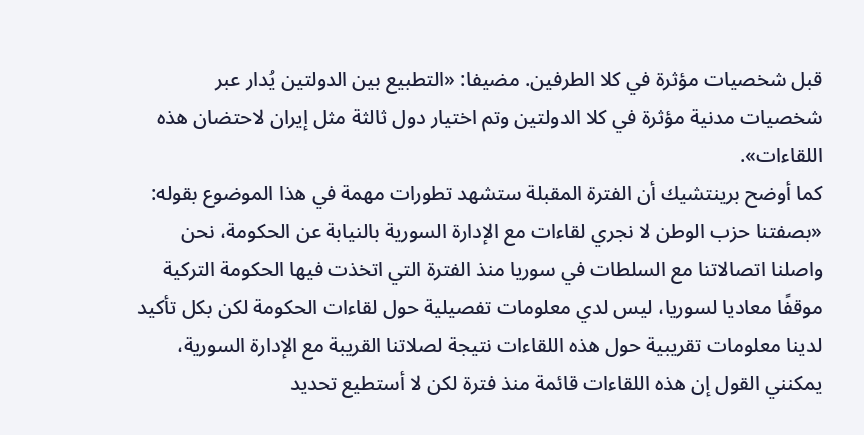قبل شخصيات مؤثرة في كلا الطرفين. مضيفا: «التطبيع بين الدولتين يُدار عبر شخصيات مدنية مؤثرة في كلا الدولتين وتم اختيار دول ثالثة مثل إيران لاحتضان هذه اللقاءات».
كما أوضح برينتشيك أن الفترة المقبلة ستشهد تطورات مهمة في هذا الموضوع بقوله: «بصفتنا حزب الوطن لا نجري لقاءات مع الإدارة السورية بالنيابة عن الحكومة، نحن واصلنا اتصالاتنا مع السلطات في سوريا منذ الفترة التي اتخذت فيها الحكومة التركية موقفًا معاديا لسوريا، ليس لدي معلومات تفصيلية حول لقاءات الحكومة لكن بكل تأكيد لدينا معلومات تقريبية حول هذه اللقاءات نتيجة لصلاتنا القريبة مع الإدارة السورية، يمكنني القول إن هذه اللقاءات قائمة منذ فترة لكن لا أستطيع تحديد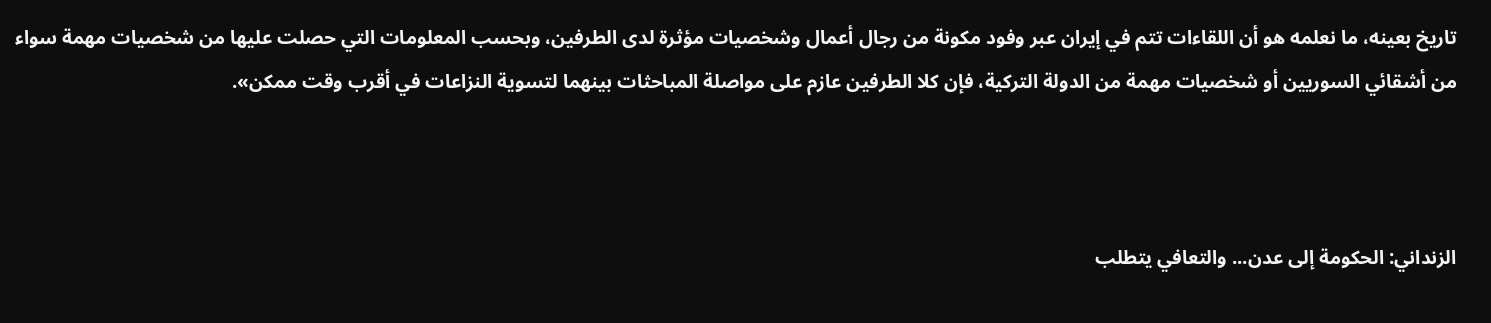تاريخ بعينه، ما نعلمه هو أن اللقاءات تتم في إيران عبر وفود مكونة من رجال أعمال وشخصيات مؤثرة لدى الطرفين، وبحسب المعلومات التي حصلت عليها من شخصيات مهمة سواء من أشقائي السوريين أو شخصيات مهمة من الدولة التركية، فإن كلا الطرفين عازم على مواصلة المباحثات بينهما لتسوية النزاعات في أقرب وقت ممكن».



الزنداني: الحكومة إلى عدن... والتعافي يتطلب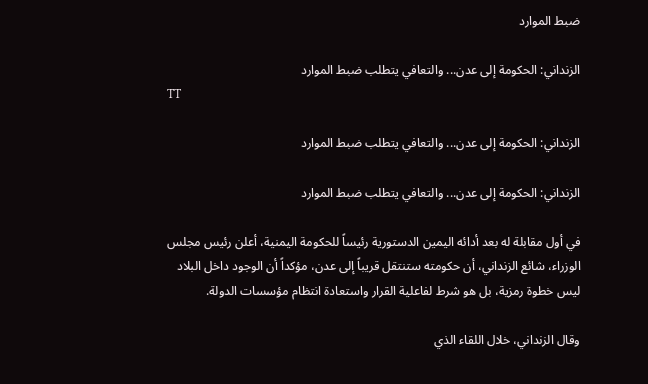ضبط الموارد

الزنداني: الحكومة إلى عدن... والتعافي يتطلب ضبط الموارد
TT

الزنداني: الحكومة إلى عدن... والتعافي يتطلب ضبط الموارد

الزنداني: الحكومة إلى عدن... والتعافي يتطلب ضبط الموارد

في أول مقابلة له بعد أدائه اليمين الدستورية رئيساً للحكومة اليمنية، أعلن رئيس مجلس الوزراء، شائع الزنداني، أن حكومته ستنتقل قريباً إلى عدن، مؤكداً أن الوجود داخل البلاد ليس خطوة رمزية، بل هو شرط لفاعلية القرار واستعادة انتظام مؤسسات الدولة.

وقال الزنداني، خلال اللقاء الذي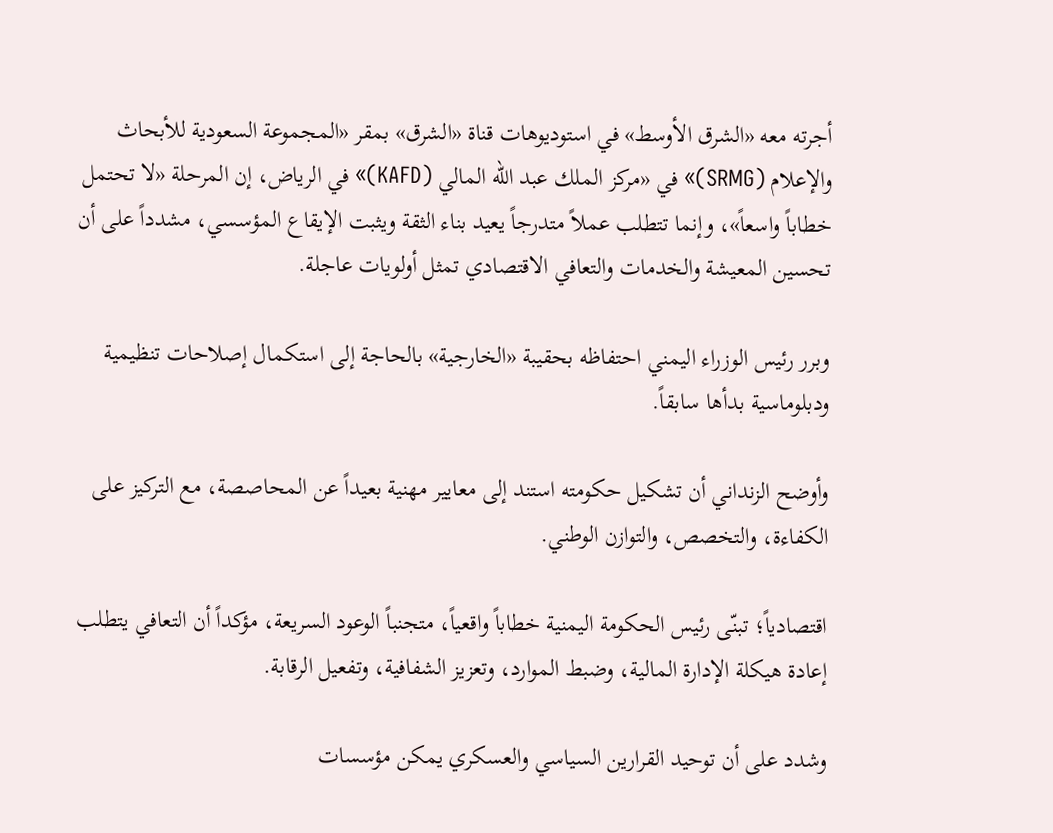أجرته معه «الشرق الأوسط» في استوديوهات قناة «الشرق» بمقر «المجموعة السعودية للأبحاث والإعلام (SRMG)» في «مركز الملك عبد الله المالي (KAFD)» في الرياض، إن المرحلة «لا تحتمل خطاباً واسعاً»، وإنما تتطلب عملاً متدرجاً يعيد بناء الثقة ويثبت الإيقاع المؤسسي، مشدداً على أن تحسين المعيشة والخدمات والتعافي الاقتصادي تمثل أولويات عاجلة.

وبرر رئيس الوزراء اليمني احتفاظه بحقيبة «الخارجية» بالحاجة إلى استكمال إصلاحات تنظيمية ودبلوماسية بدأها سابقاً.

وأوضح الزنداني أن تشكيل حكومته استند إلى معايير مهنية بعيداً عن المحاصصة، مع التركيز على الكفاءة، والتخصص، والتوازن الوطني.

اقتصادياً؛ تبنّى رئيس الحكومة اليمنية خطاباً واقعياً، متجنباً الوعود السريعة، مؤكداً أن التعافي يتطلب إعادة هيكلة الإدارة المالية، وضبط الموارد، وتعزيز الشفافية، وتفعيل الرقابة.

وشدد على أن توحيد القرارين السياسي والعسكري يمكن مؤسسات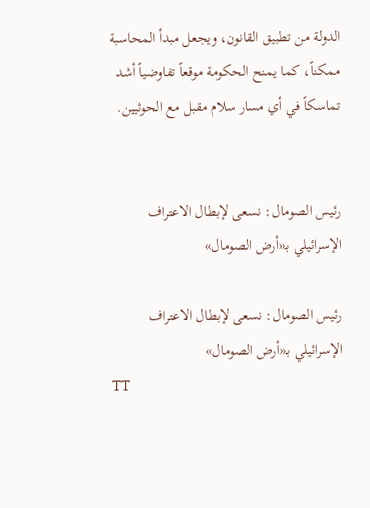الدولة من تطبيق القانون، ويجعل مبدأ المحاسبة ممكناً، كما يمنح الحكومة موقعاً تفاوضياً أشد تماسكاً في أي مسار سلام مقبل مع الحوثيين.


رئيس الصومال: نسعى لإبطال الاعتراف الإسرائيلي بـ«أرض الصومال»

رئيس الصومال: نسعى لإبطال الاعتراف الإسرائيلي بـ«أرض الصومال»
TT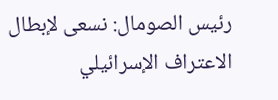رئيس الصومال: نسعى لإبطال الاعتراف الإسرائيلي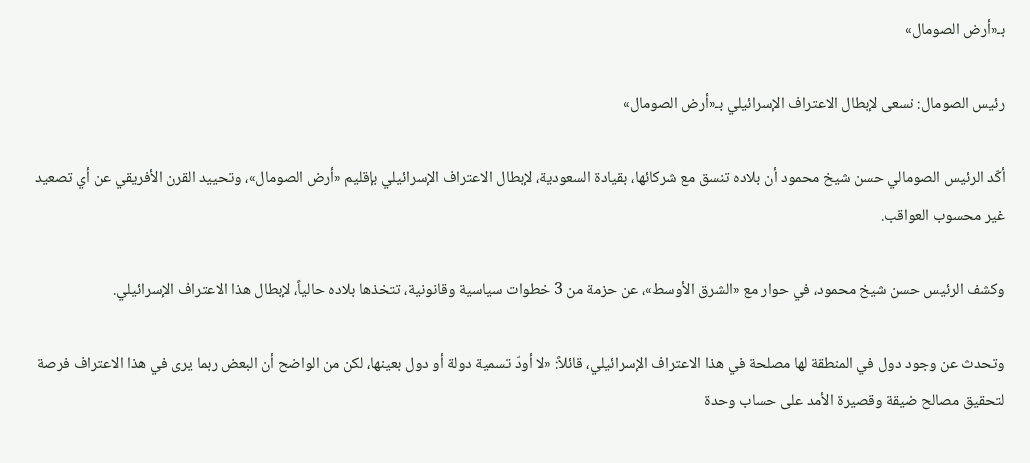بـ«أرض الصومال»

رئيس الصومال: نسعى لإبطال الاعتراف الإسرائيلي بـ«أرض الصومال»

أكّد الرئيس الصومالي حسن شيخ محمود أن بلاده تنسق مع شركائها، بقيادة السعودية، لإبطال الاعتراف الإسرائيلي بإقليم «أرض الصومال»، وتحييد القرن الأفريقي عن أي تصعيد غير محسوب العواقب.

وكشف الرئيس حسن شيخ محمود، في حوار مع «الشرق الأوسط»، عن حزمة من 3 خطوات سياسية وقانونية، تتخذها بلاده حالياً، لإبطال هذا الاعتراف الإسرائيلي.

وتحدث عن وجود دول في المنطقة لها مصلحة في هذا الاعتراف الإسرائيلي، قائلاً: «لا أودّ تسمية دولة أو دول بعينها، لكن من الواضح أن البعض ربما يرى في هذا الاعتراف فرصة لتحقيق مصالح ضيقة وقصيرة الأمد على حساب وحدة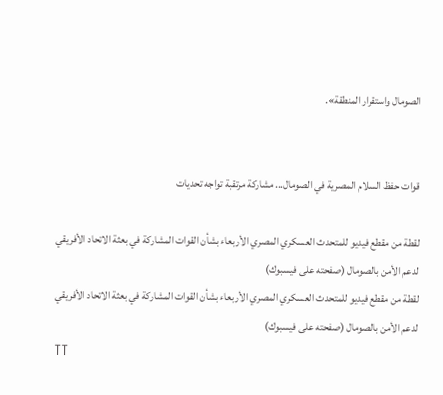الصومال واستقرار المنطقة».


قوات حفظ السلام المصرية في الصومال... مشاركة مرتقبة تواجه تحديات

لقطة من مقطع فيديو للمتحدث العسكري المصري الأربعاء بشأن القوات المشاركة في بعثة الاتحاد الأفريقي لدعم الأمن بالصومال (صفحته على فيسبوك)
لقطة من مقطع فيديو للمتحدث العسكري المصري الأربعاء بشأن القوات المشاركة في بعثة الاتحاد الأفريقي لدعم الأمن بالصومال (صفحته على فيسبوك)
TT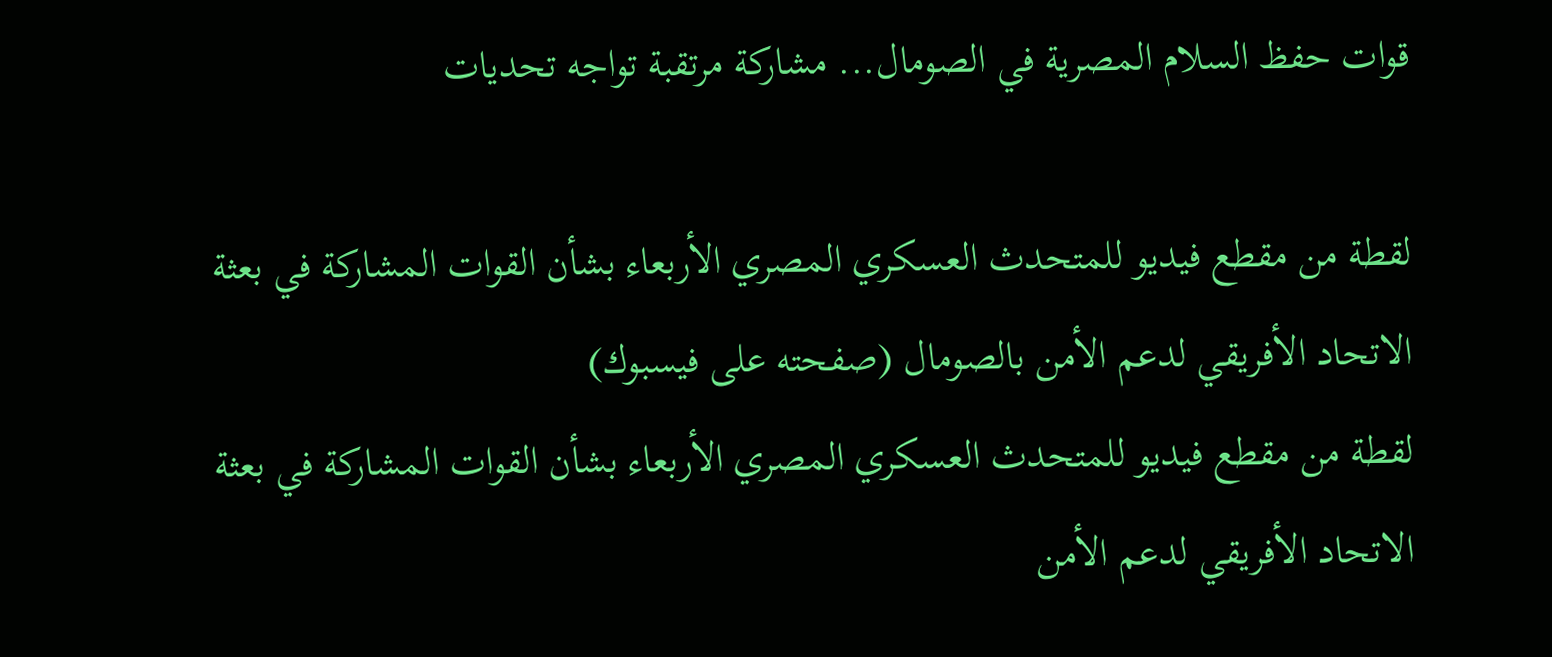قوات حفظ السلام المصرية في الصومال... مشاركة مرتقبة تواجه تحديات

لقطة من مقطع فيديو للمتحدث العسكري المصري الأربعاء بشأن القوات المشاركة في بعثة الاتحاد الأفريقي لدعم الأمن بالصومال (صفحته على فيسبوك)
لقطة من مقطع فيديو للمتحدث العسكري المصري الأربعاء بشأن القوات المشاركة في بعثة الاتحاد الأفريقي لدعم الأمن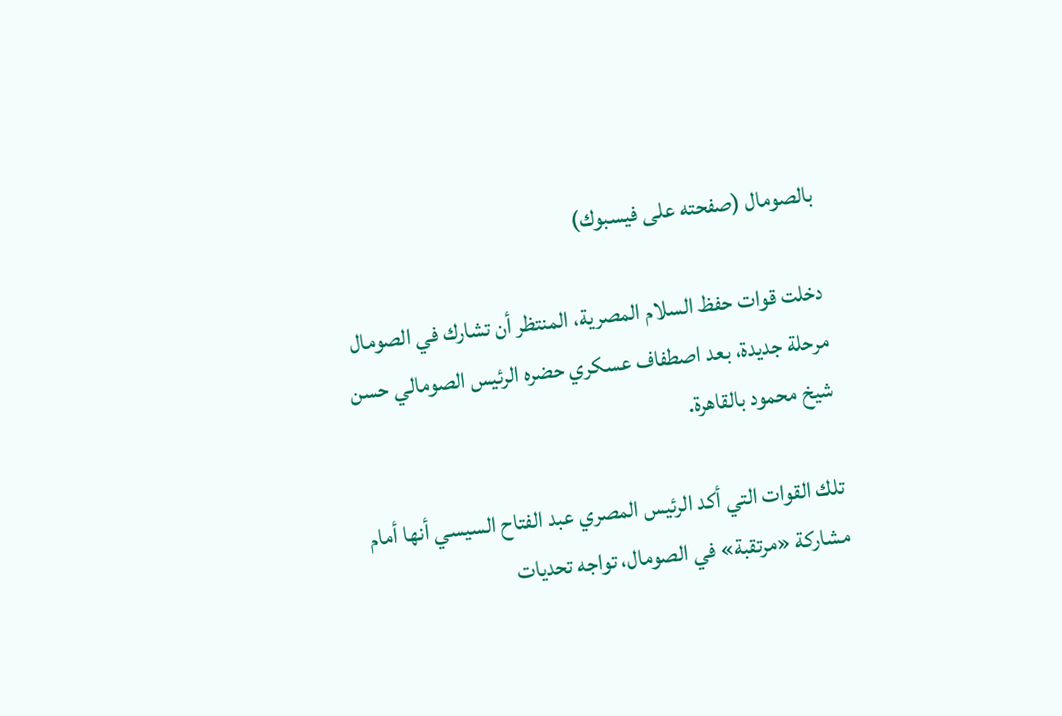بالصومال (صفحته على فيسبوك)

دخلت قوات حفظ السلام المصرية، المنتظر أن تشارك في الصومال مرحلة جديدة، بعد اصطفاف عسكري حضره الرئيس الصومالي حسن شيخ محمود بالقاهرة.

تلك القوات التي أكد الرئيس المصري عبد الفتاح السيسي أنها أمام مشاركة «مرتقبة» في الصومال، تواجه تحديات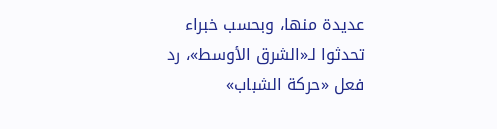عديدة منها، وبحسب خبراء تحدثوا لـ«الشرق الأوسط»، رد فعل «حركة الشباب»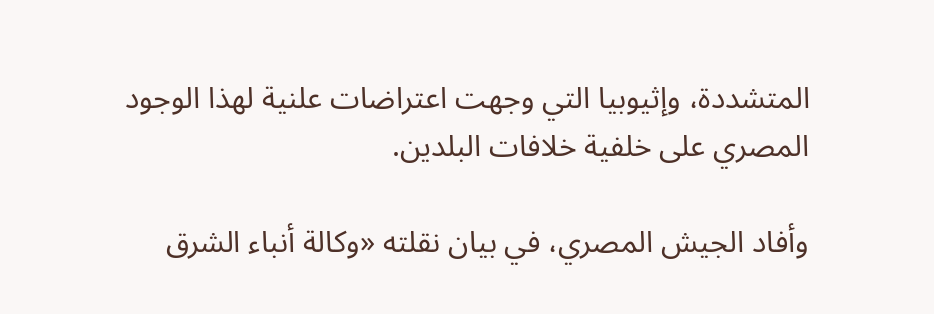المتشددة، وإثيوبيا التي وجهت اعتراضات علنية لهذا الوجود المصري على خلفية خلافات البلدين.

وأفاد الجيش المصري، في بيان نقلته «وكالة أنباء الشرق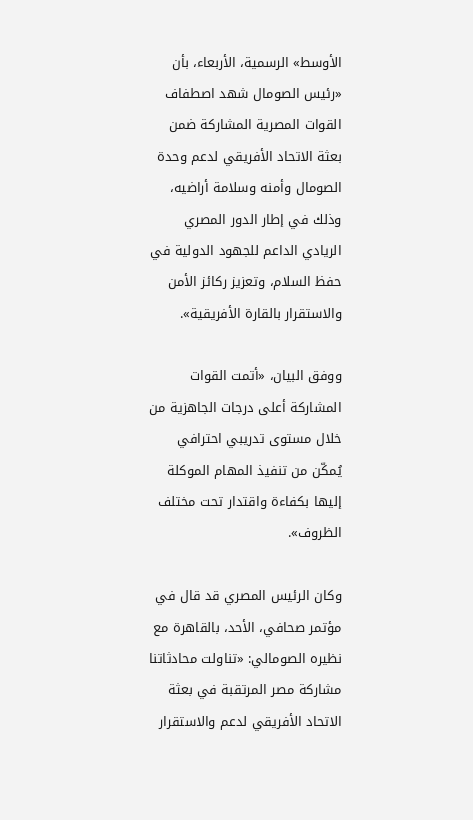الأوسط» الرسمية، الأربعاء، بأن «رئيس الصومال شهد اصطفاف القوات المصرية المشاركة ضمن بعثة الاتحاد الأفريقي لدعم وحدة الصومال وأمنه وسلامة أراضيه، وذلك في إطار الدور المصري الريادي الداعم للجهود الدولية في حفظ السلام، وتعزيز ركائز الأمن والاستقرار بالقارة الأفريقية».

ووفق البيان، «أتمت القوات المشاركة أعلى درجات الجاهزية من خلال مستوى تدريبي احترافي يُمكّن من تنفيذ المهام الموكلة إليها بكفاءة واقتدار تحت مختلف الظروف».

وكان الرئيس المصري قد قال في مؤتمر صحافي، الأحد، بالقاهرة مع نظيره الصومالي: «تناولت محادثاتنا مشاركة مصر المرتقبة في بعثة الاتحاد الأفريقي لدعم والاستقرار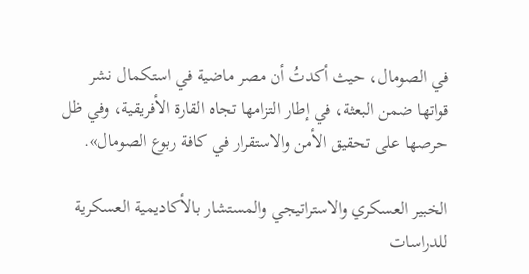في الصومال، حيث أكدتُ أن مصر ماضية في استكمال نشر قواتها ضمن البعثة، في إطار التزامها تجاه القارة الأفريقية، وفي ظل حرصها على تحقيق الأمن والاستقرار في كافة ربوع الصومال».

الخبير العسكري والاستراتيجي والمستشار بالأكاديمية العسكرية للدراسات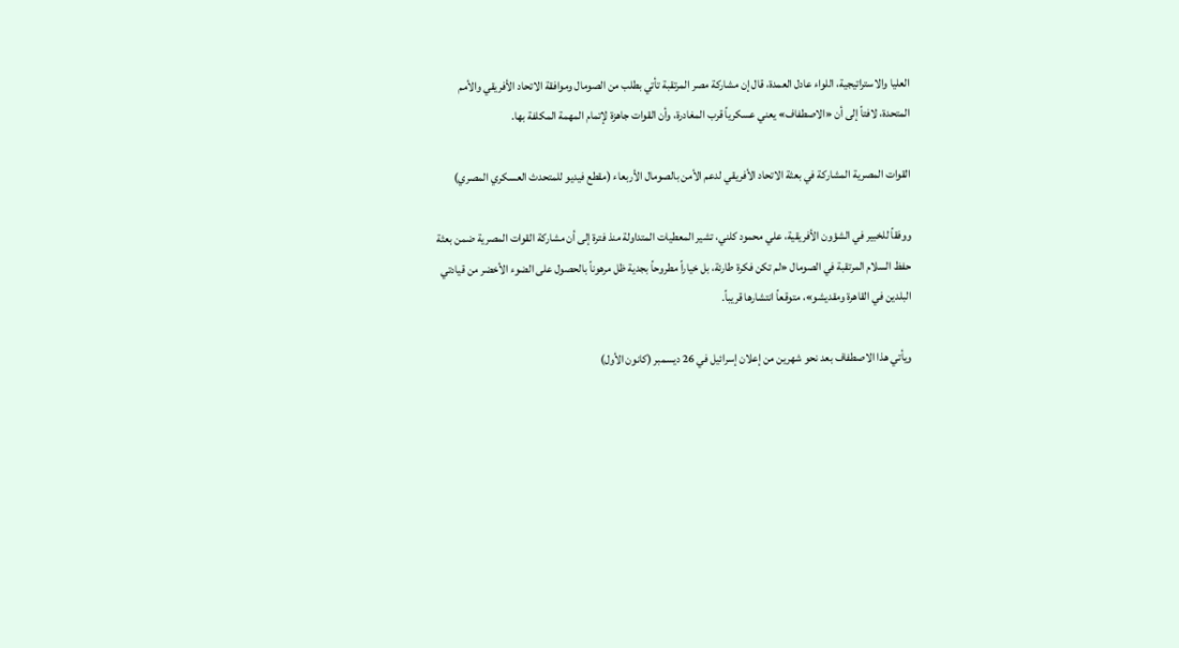العليا والاستراتيجية، اللواء عادل العمدة، قال إن مشاركة مصر المرتقبة تأتي بطلب من الصومال وموافقة الاتحاد الأفريقي والأمم المتحدة، لافتاً إلى أن «الاصطفاف» يعني عسكرياً قرب المغادرة، وأن القوات جاهزة لإتمام المهمة المكلفة بها.

القوات المصرية المشاركة في بعثة الاتحاد الأفريقي لدعم الأمن بالصومال الأربعاء (مقطع فيديو للمتحدث العسكري المصري)

ووفقاً للخبير في الشؤون الأفريقية، علي محمود كلني، تشير المعطيات المتداولة منذ فترة إلى أن مشاركة القوات المصرية ضمن بعثة حفظ السلام المرتقبة في الصومال «لم تكن فكرة طارئة، بل خياراً مطروحاً بجدية ظل مرهوناً بالحصول على الضوء الأخضر من قيادتي البلدين في القاهرة ومقديشو»، متوقعاً انتشارها قريباً.

ويأتي هذا الاصطفاف بعد نحو شهرين من إعلان إسرائيل في 26 ديسمبر (كانون الأول)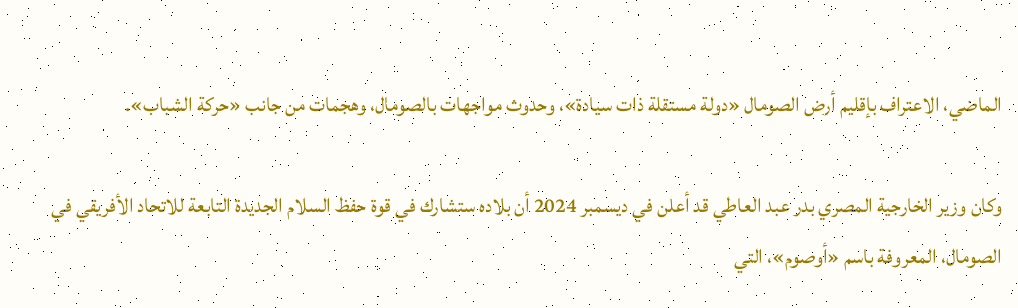الماضي، الاعتراف بإقليم أرض الصومال «دولة مستقلة ذات سيادة»، وحدوث مواجهات بالصومال، وهجمات من جانب «حركة الشباب».

وكان وزير الخارجية المصري بدر عبد العاطي قد أعلن في ديسمبر 2024 أن بلاده ستشارك في قوة حفظ السلام الجديدة التابعة للاتحاد الأفريقي في الصومال، المعروفة باسم «أوصوم»، التي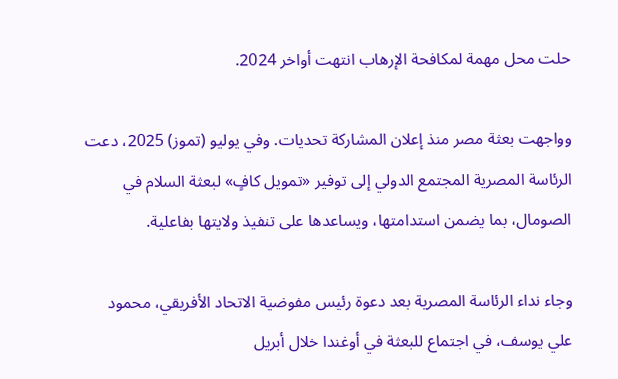حلت محل مهمة لمكافحة الإرهاب انتهت أواخر 2024.

وواجهت بعثة مصر منذ إعلان المشاركة تحديات. وفي يوليو (تموز) 2025، دعت الرئاسة المصرية المجتمع الدولي إلى توفير «تمويل كافٍ» لبعثة السلام في الصومال، بما يضمن استدامتها، ويساعدها على تنفيذ ولايتها بفاعلية.

وجاء نداء الرئاسة المصرية بعد دعوة رئيس مفوضية الاتحاد الأفريقي، محمود علي يوسف، في اجتماع للبعثة في أوغندا خلال أبريل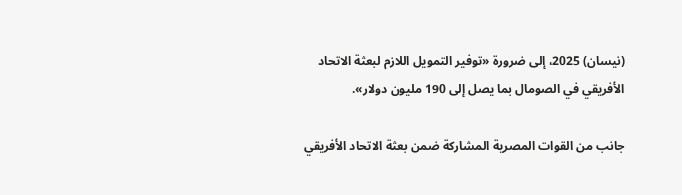(نيسان) 2025، إلى ضرورة «توفير التمويل اللازم لبعثة الاتحاد الأفريقي في الصومال بما يصل إلى 190 مليون دولار».

جانب من القوات المصرية المشاركة ضمن بعثة الاتحاد الأفريقي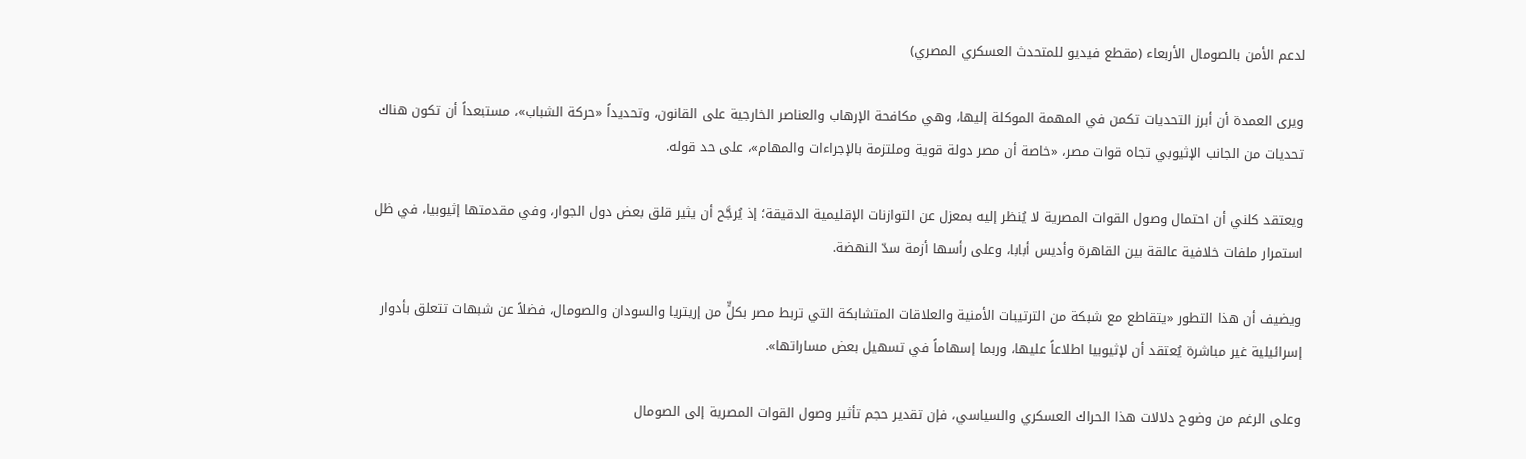لدعم الأمن بالصومال الأربعاء (مقطع فيديو للمتحدث العسكري المصري)

ويرى العمدة أن أبرز التحديات تكمن في المهمة الموكلة إليها، وهي مكافحة الإرهاب والعناصر الخارجية على القانون، وتحديداً «حركة الشباب»، مستبعداً أن تكون هناك تحديات من الجانب الإثيوبي تجاه قوات مصر، «خاصة أن مصر دولة قوية وملتزمة بالإجراءات والمهام»، على حد قوله.

ويعتقد كلني أن احتمال وصول القوات المصرية لا يُنظر إليه بمعزل عن التوازنات الإقليمية الدقيقة؛ إذ يُرجَّح أن يثير قلق بعض دول الجوار، وفي مقدمتها إثيوبيا، في ظل استمرار ملفات خلافية عالقة بين القاهرة وأديس أبابا، وعلى رأسها أزمة سدّ النهضة.

ويضيف أن هذا التطور «يتقاطع مع شبكة من الترتيبات الأمنية والعلاقات المتشابكة التي تربط مصر بكلٍّ من إريتريا والسودان والصومال، فضلاً عن شبهات تتعلق بأدوار إسرائيلية غير مباشرة يُعتقد أن لإثيوبيا اطلاعاً عليها، وربما إسهاماً في تسهيل بعض مساراتها».

وعلى الرغم من وضوح دلالات هذا الحراك العسكري والسياسي، فإن تقدير حجم تأثير وصول القوات المصرية إلى الصومال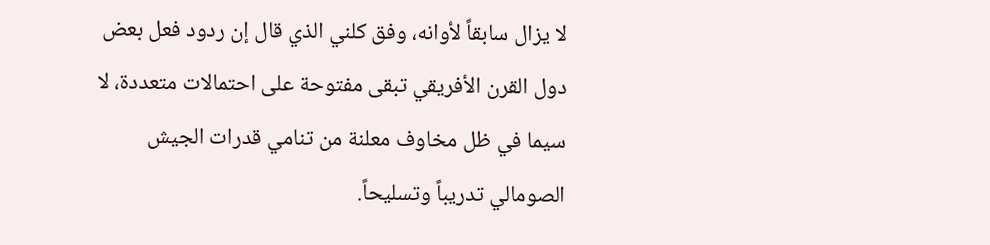لا يزال سابقاً لأوانه، وفق كلني الذي قال إن ردود فعل بعض دول القرن الأفريقي تبقى مفتوحة على احتمالات متعددة، لا سيما في ظل مخاوف معلنة من تنامي قدرات الجيش الصومالي تدريباً وتسليحاً.